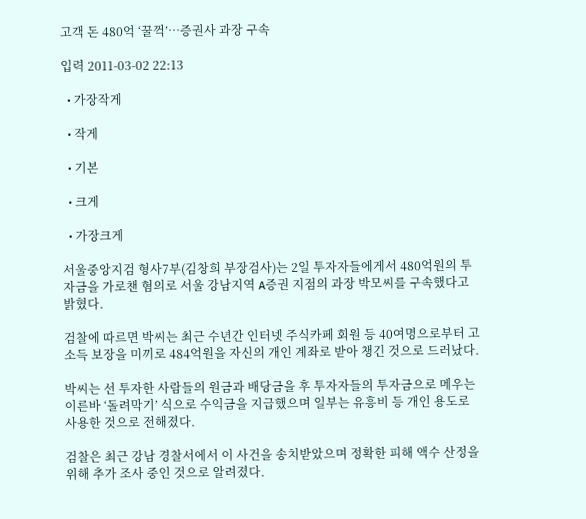고객 돈 480억 ‘꿀꺽’…증권사 과장 구속

입력 2011-03-02 22:13

  • 가장작게

  • 작게

  • 기본

  • 크게

  • 가장크게

서울중앙지검 형사7부(김창희 부장검사)는 2일 투자자들에게서 480억원의 투자금을 가로챈 혐의로 서울 강남지역 A증권 지점의 과장 박모씨를 구속했다고 밝혔다.

검찰에 따르면 박씨는 최근 수년간 인터넷 주식카페 회원 등 40여명으로부터 고소득 보장을 미끼로 484억원을 자신의 개인 계좌로 받아 챙긴 것으로 드러났다.

박씨는 선 투자한 사람들의 원금과 배당금을 후 투자자들의 투자금으로 메우는 이른바 ‘돌려막기’ 식으로 수익금을 지급했으며 일부는 유흥비 등 개인 용도로 사용한 것으로 전해졌다.

검찰은 최근 강남 경찰서에서 이 사건을 송치받았으며 정확한 피해 액수 산정을 위해 추가 조사 중인 것으로 알려졌다.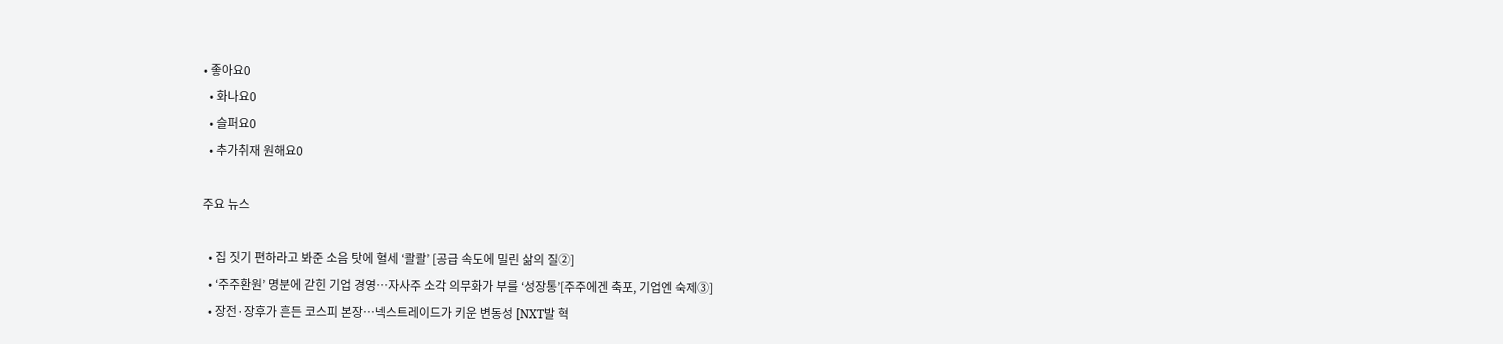• 좋아요0
  • 화나요0
  • 슬퍼요0
  • 추가취재 원해요0

주요 뉴스

  • 집 짓기 편하라고 봐준 소음 탓에 혈세 ‘콸콸’ [공급 속도에 밀린 삶의 질②]
  • ‘주주환원’ 명분에 갇힌 기업 경영…자사주 소각 의무화가 부를 ‘성장통’[주주에겐 축포, 기업엔 숙제③]
  • 장전·장후가 흔든 코스피 본장…넥스트레이드가 키운 변동성 [NXT발 혁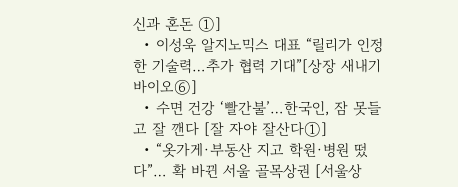신과 혼돈 ①]
  • 이성욱 알지노믹스 대표 “릴리가 인정한 기술력…추가 협력 기대”[상장 새내기 바이오⑥]
  • 수면 건강 ‘빨간불’…한국인, 잠 못들고 잘 깬다 [잘 자야 잘산다①]
  • “옷가게·부동산 지고 학원·병원 떴다”… 확 바뀐 서울 골목상권 [서울상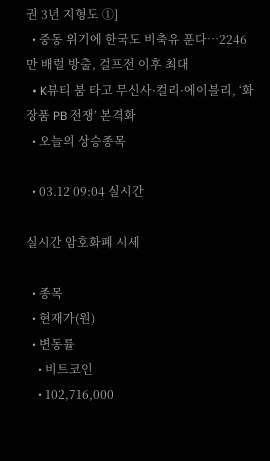권 3년 지형도 ①]
  • 중동 위기에 한국도 비축유 푼다…2246만 배럴 방출, 걸프전 이후 최대
  • K뷰티 붐 타고 무신사·컬리·에이블리, ‘화장품 PB 전쟁’ 본격화
  • 오늘의 상승종목

  • 03.12 09:04 실시간

실시간 암호화폐 시세

  • 종목
  • 현재가(원)
  • 변동률
    • 비트코인
    • 102,716,000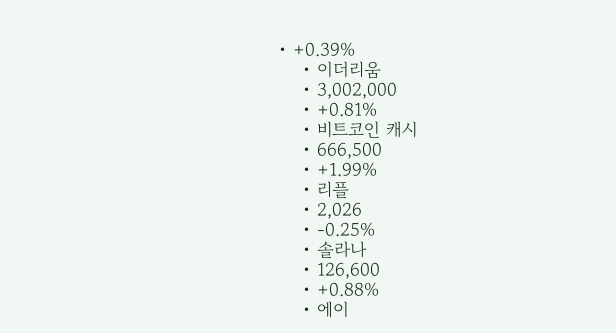• +0.39%
    • 이더리움
    • 3,002,000
    • +0.81%
    • 비트코인 캐시
    • 666,500
    • +1.99%
    • 리플
    • 2,026
    • -0.25%
    • 솔라나
    • 126,600
    • +0.88%
    • 에이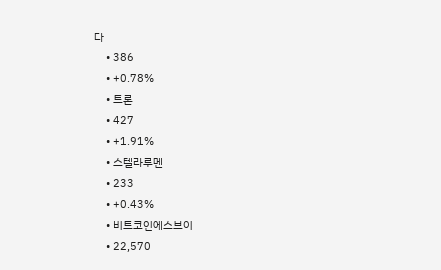다
    • 386
    • +0.78%
    • 트론
    • 427
    • +1.91%
    • 스텔라루멘
    • 233
    • +0.43%
    • 비트코인에스브이
    • 22,570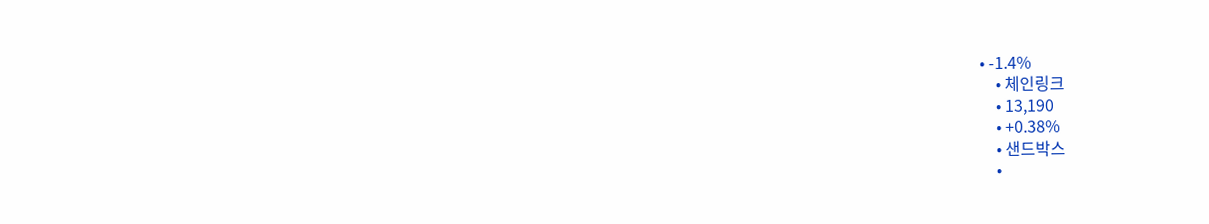• -1.4%
    • 체인링크
    • 13,190
    • +0.38%
    • 샌드박스
    •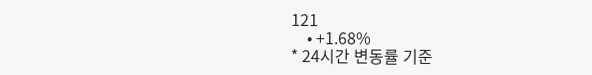121
    • +1.68%
* 24시간 변동률 기준